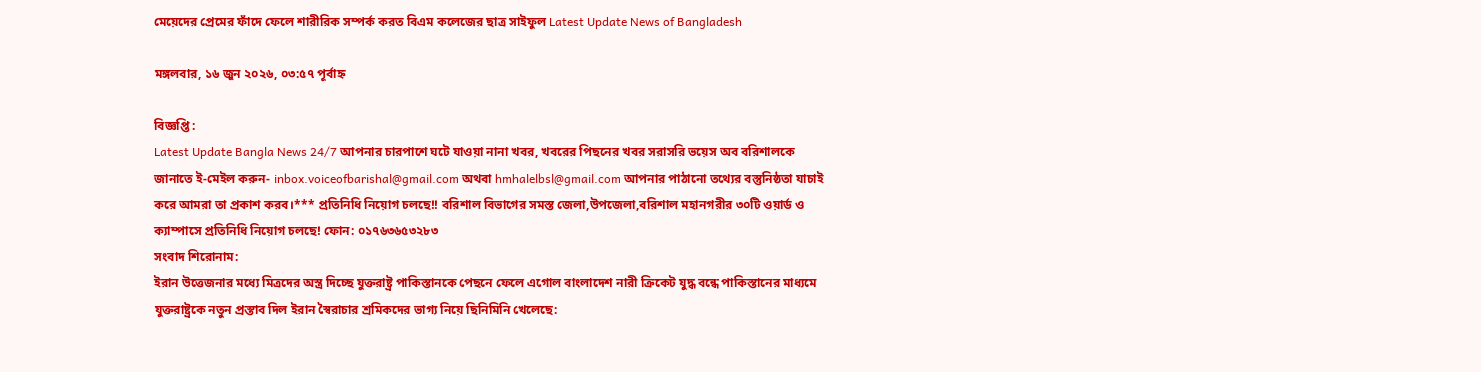মেয়েদের প্রেমের ফাঁদে ফেলে শারীরিক সম্পর্ক করত বিএম কলেজের ছাত্র সাইফুল Latest Update News of Bangladesh

মঙ্গলবার, ১৬ জুন ২০২৬, ০৩:৫৭ পূর্বাহ্ন

বিজ্ঞপ্তি :
Latest Update Bangla News 24/7 আপনার চারপাশে ঘটে যাওয়া নানা খবর, খবরের পিছনের খবর সরাসরি ভয়েস অব বরিশালকে জানাতে ই-মেইল করুন- inbox.voiceofbarishal@gmail.com অথবা hmhalelbsl@gmail.com আপনার পাঠানো তথ্যের বস্তুনিষ্ঠতা যাচাই করে আমরা তা প্রকাশ করব।*** প্রতিনিধি নিয়োগ চলছে!! বরিশাল বিভাগের সমস্ত জেলা,উপজেলা,বরিশাল মহানগরীর ৩০টি ওয়ার্ড ও ক্যাম্পাসে প্রতিনিধি নিয়োগ চলছে! ফোন: ০১৭৬৩৬৫৩২৮৩
সংবাদ শিরোনাম:
ইরান উত্তেজনার মধ্যে মিত্রদের অস্ত্র দিচ্ছে যুক্তরাষ্ট্র পাকিস্তানকে পেছনে ফেলে এগোল বাংলাদেশ নারী ক্রিকেট যুদ্ধ বন্ধে পাকিস্তানের মাধ্যমে যুক্তরাষ্ট্রকে নতুন প্রস্তাব দিল ইরান স্বৈরাচার শ্রমিকদের ভাগ্য নিয়ে ছিনিমিনি খেলেছে: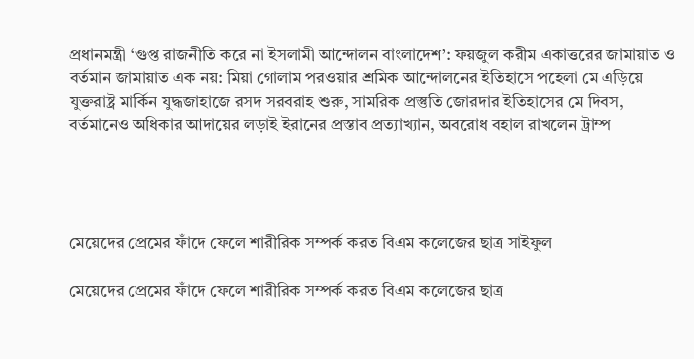প্রধানমন্ত্রী ‘গুপ্ত রাজনীতি করে না ইসলামী আন্দোলন বাংলাদেশ’: ফয়জুল করীম একাত্তরের জামায়াত ও বর্তমান জামায়াত এক নয়: মিয়া গোলাম পরওয়ার শ্রমিক আন্দোলনের ইতিহাসে পহেলা মে এড়িয়ে যুক্তরাষ্ট্র মার্কিন যুদ্ধজাহাজে রসদ সরবরাহ শুরু, সামরিক প্রস্তুতি জোরদার ইতিহাসের মে দিবস, বর্তমানেও অধিকার আদায়ের লড়াই ইরানের প্রস্তাব প্রত্যাখ্যান, অবরোধ বহাল রাখলেন ট্রাম্প




মেয়েদের প্রেমের ফাঁদে ফেলে শারীরিক সম্পর্ক করত বিএম কলেজের ছাত্র সাইফুল

মেয়েদের প্রেমের ফাঁদে ফেলে শারীরিক সম্পর্ক করত বিএম কলেজের ছাত্র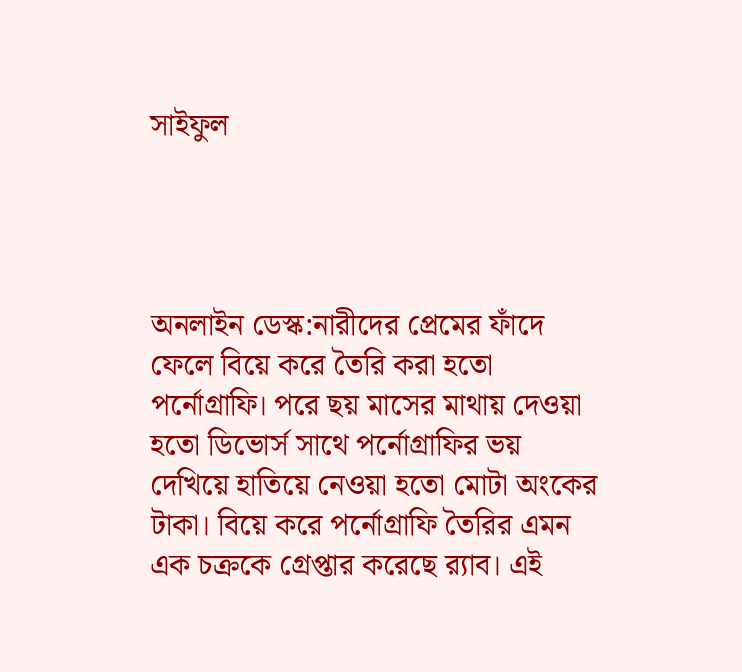সাইফুল




অনলাইন ডেস্ক:নারীদের প্রেমের ফাঁদে ফেলে বিয়ে করে তৈরি করা হতো পর্নোগ্রাফি। পরে ছয় মাসের মাথায় দেওয়া হতো ডিভোর্স সাথে পর্নোগ্রাফির ভয় দেখিয়ে হাতিয়ে নেওয়া হতো মোটা অংকের টাকা। বিয়ে করে পর্নোগ্রাফি তৈরির এমন এক চক্রকে গ্রেপ্তার করেছে র‌্যাব। এই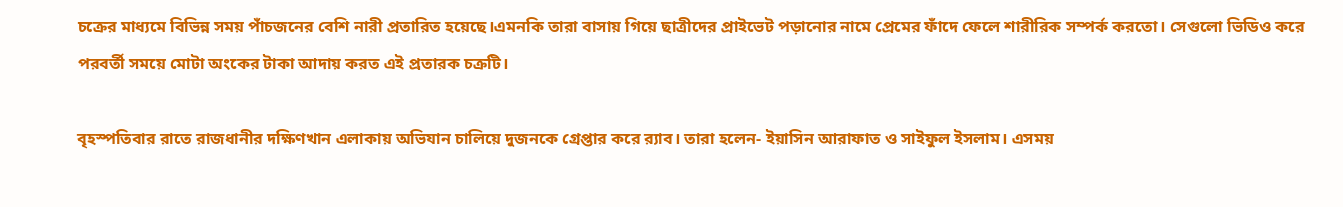চক্রের মাধ্যমে বিভিন্ন সময় পাঁচজনের বেশি নারী প্রতারিত হয়েছে।এমনকি তারা বাসায় গিয়ে ছাত্রীদের প্রাইভেট পড়ানোর নামে প্রেমের ফাঁদে ফেলে শারীরিক সম্পর্ক করতো। সেগুলো ভিডিও করে পরবর্তী সময়ে মোটা অংকের টাকা আদায় করত এই প্রতারক চক্রটি।

বৃহস্পতিবার রাতে রাজধানীর দক্ষিণখান এলাকায় অভিযান চালিয়ে দুজনকে গ্রেপ্তার করে র‌্যাব। তারা হলেন- ইয়াসিন আরাফাত ও সাইফুল ইসলাম। এসময়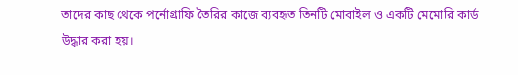তাদের কাছ থেকে পর্নোগ্রাফি তৈরির কাজে ব্যবহৃত তিনটি মোবাইল ও একটি মেমোরি কার্ড উদ্ধার করা হয়।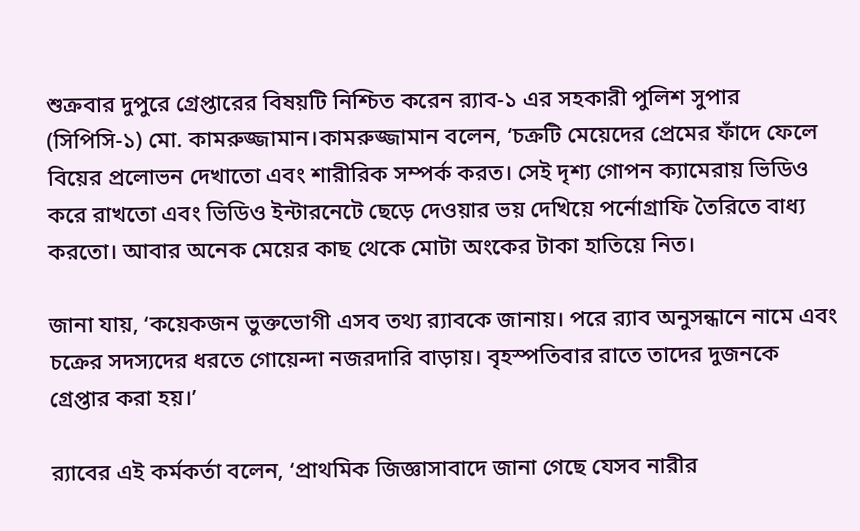শুক্রবার দুপুরে গ্রেপ্তারের বিষয়টি নিশ্চিত করেন র‌্যাব-১ এর সহকারী পুলিশ সুপার (সিপিসি-১) মো. কামরুজ্জামান।কামরুজ্জামান বলেন, ‘চক্রটি মেয়েদের প্রেমের ফাঁদে ফেলে বিয়ের প্রলোভন দেখাতো এবং শারীরিক সম্পর্ক করত। সেই দৃশ্য গোপন ক্যামেরায় ভিডিও করে রাখতো এবং ভিডিও ইন্টারনেটে ছেড়ে দেওয়ার ভয় দেখিয়ে পর্নোগ্রাফি তৈরিতে বাধ্য করতো। আবার অনেক মেয়ের কাছ থেকে মোটা অংকের টাকা হাতিয়ে নিত।

জানা যায়, ‘কয়েকজন ভুক্তভোগী এসব তথ্য র‌্যাবকে জানায়। পরে র‌্যাব অনুসন্ধানে নামে এবং চক্রের সদস্যদের ধরতে গোয়েন্দা নজরদারি বাড়ায়। বৃহস্পতিবার রাতে তাদের দুজনকে গ্রেপ্তার করা হয়।’

র‌্যাবের এই কর্মকর্তা বলেন, ‘প্রাথমিক জিজ্ঞাসাবাদে জানা গেছে যেসব নারীর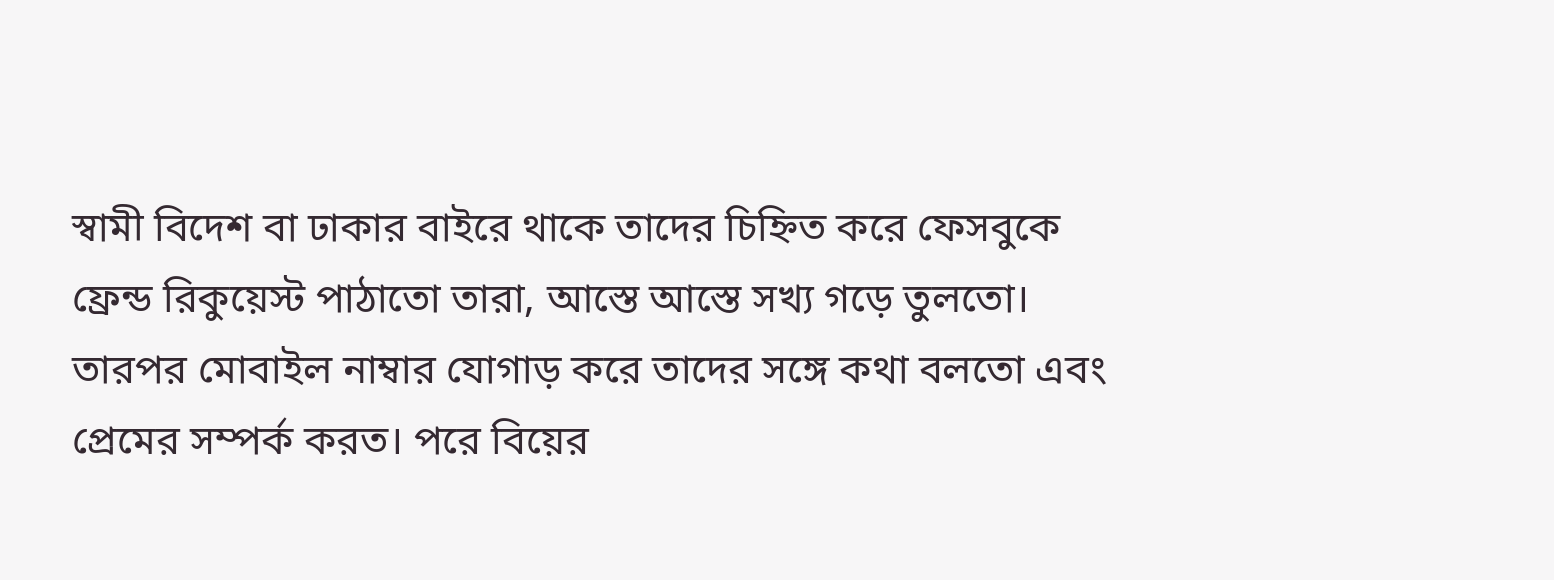স্বামী বিদেশ বা ঢাকার বাইরে থাকে তাদের চিহ্নিত করে ফেসবুকে ফ্রেন্ড রিকুয়েস্ট পাঠাতো তারা, আস্তে আস্তে সখ্য গড়ে তুলতো। তারপর মোবাইল নাম্বার যোগাড় করে তাদের সঙ্গে কথা বলতো এবং প্রেমের সম্পর্ক করত। পরে বিয়ের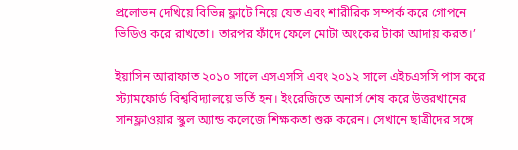প্রলোভন দেখিয়ে বিভিন্ন ফ্লাটে নিয়ে যেত এবং শারীরিক সম্পর্ক করে গোপনে ভিডিও করে রাখতো। তারপর ফাঁদে ফেলে মোটা অংকের টাকা আদায় করত।’

ইয়াসিন আরাফাত ২০১০ সালে এসএসসি এবং ২০১২ সালে এইচএসসি পাস করে স্ট্যামফোর্ড বিশ্ববিদ্যালয়ে ভর্তি হন। ইংরেজিতে অনার্স শেষ করে উত্তরখানের সানফ্লাওয়ার স্কুল অ্যান্ড কলেজে শিক্ষকতা শুরু করেন। সেখানে ছাত্রীদের সঙ্গে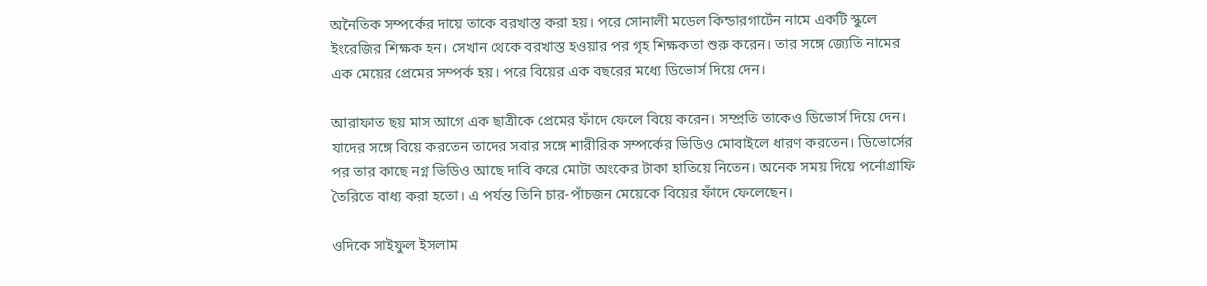অনৈতিক সম্পর্কের দায়ে তাকে বরখাস্ত করা হয়। পরে সোনালী মডেল কিন্ডারগার্টেন নামে একটি স্কুলে ইংরেজির শিক্ষক হন। সেখান থেকে বরখাস্ত হওয়ার পর গৃহ শিক্ষকতা শুরু করেন। তার সঙ্গে জ্যেতি নামের এক মেয়ের প্রেমের সম্পর্ক হয়। পরে বিয়ের এক বছরের মধ্যে ডিভোর্স দিয়ে দেন।

আরাফাত ছয় মাস আগে এক ছাত্রীকে প্রেমের ফাঁদে ফেলে বিয়ে করেন। সম্প্রতি তাকেও ডিভোর্স দিয়ে দেন। যাদের সঙ্গে বিয়ে করতেন তাদের সবার সঙ্গে শারীরিক সম্পর্কের ভিডিও মোবাইলে ধারণ করতেন। ডিভোর্সের পর তার কাছে নগ্ন ভিডিও আছে দাবি করে মোটা অংকের টাকা হাতিয়ে নিতেন। অনেক সময় দিয়ে পর্নোগ্রাফি তৈরিতে বাধ্য করা হতো। এ পর্যন্ত তিনি চার-পাঁচজন মেয়েকে বিয়ের ফাঁদে ফেলেছেন।

ওদিকে সাইফুল ইসলাম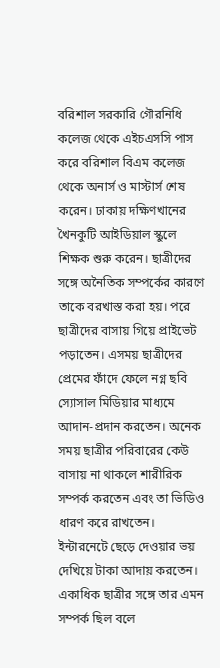বরিশাল সরকারি গৌরনিধি কলেজ থেকে এইচএসসি পাস করে বরিশাল বিএম কলেজ থেকে অনার্স ও মাস্টার্স শেষ করেন। ঢাকায় দক্ষিণখানের খৈনকুটি আইডিয়াল স্কুলে শিক্ষক শুরু করেন। ছাত্রীদের সঙ্গে অনৈতিক সম্পর্কের কারণে তাকে বরখাস্ত করা হয়। পরে ছাত্রীদের বাসায় গিয়ে প্রাইভেট পড়াতেন। এসময় ছাত্রীদের প্রেমের ফাঁদে ফেলে নগ্ন ছবি স্যোসাল মিডিয়ার মাধ্যমে আদান-প্রদান করতেন। অনেক সময় ছাত্রীর পরিবারের কেউ বাসায় না থাকলে শারীরিক সম্পর্ক করতেন এবং তা ভিডিও ধারণ করে রাখতেন। ইন্টারনেটে ছেড়ে দেওয়ার ভয় দেখিয়ে টাকা আদায় করতেন। একাধিক ছাত্রীর সঙ্গে তার এমন সম্পর্ক ছিল বলে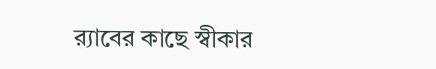র‌্যাবের কাছে স্বীকার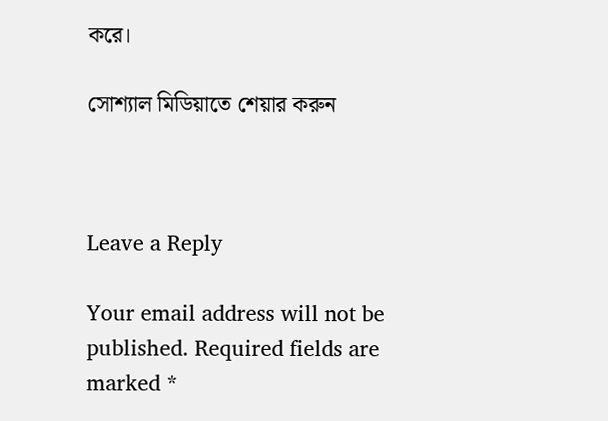করে।

সোশ্যাল মিডিয়াতে শেয়ার করুন



Leave a Reply

Your email address will not be published. Required fields are marked *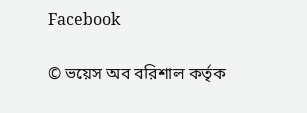Facebook

© ভয়েস অব বরিশাল কর্তৃক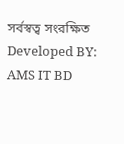সর্বস্বত্ব সংরক্ষিত
Developed BY: AMS IT BD